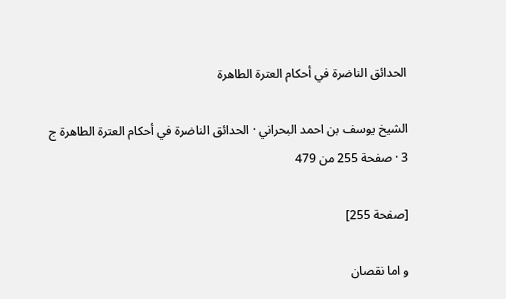الحدائق الناضرة في أحكام العترة الطاهرة

الشيخ يوسف بن احمد البحراني · الحدائق الناضرة في أحكام العترة الطاهرة ج 3 · صفحة 255 من 479

[صفحة 255]

و اما نقصان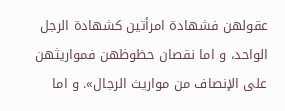عقولهن فشهادة امرأتين كشهادة الرجل الواحد، و اما نقصان حظوظهن فمواريثهن على الإنصاف من مواريث الرجال». و اما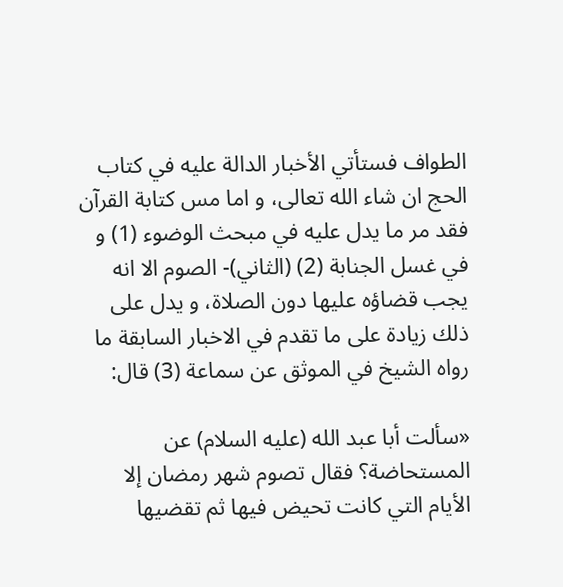الطواف فستأتي الأخبار الدالة عليه في كتاب الحج ان شاء الله تعالى، و اما مس كتابة القرآن فقد مر ما يدل عليه في مبحث الوضوء (1) و في غسل الجنابة (2) (الثاني)- الصوم الا انه يجب قضاؤه عليها دون الصلاة، و يدل على ذلك زيادة على ما تقدم في الاخبار السابقة ما رواه الشيخ في الموثق عن سماعة (3) قال:

«سألت أبا عبد الله (عليه السلام) عن المستحاضة؟ فقال تصوم شهر رمضان إلا الأيام التي كانت تحيض فيها ثم تقضيها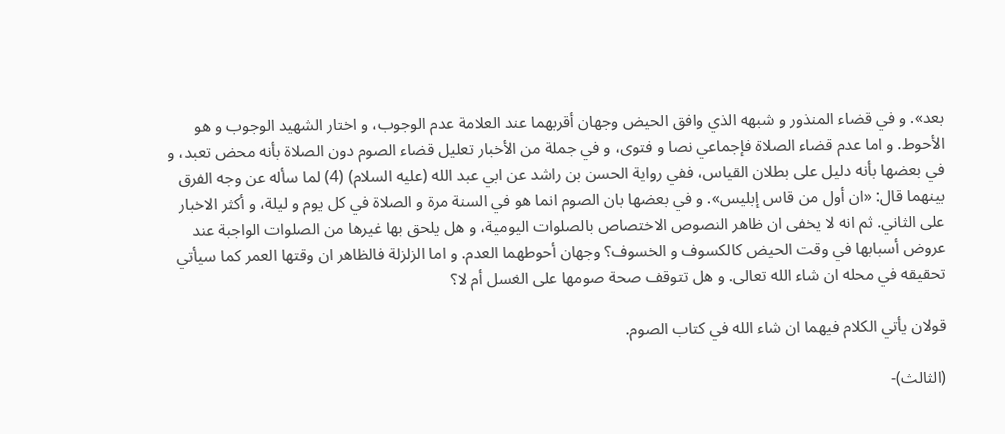بعد». و في قضاء المنذور و شبهه الذي وافق الحيض وجهان أقربهما عند العلامة عدم الوجوب، و اختار الشهيد الوجوب و هو الأحوط. و اما عدم قضاء الصلاة فإجماعي نصا و فتوى، و في جملة من الأخبار تعليل قضاء الصوم دون الصلاة بأنه محض تعبد، و في بعضها بأنه دليل على بطلان القياس، ففي رواية الحسن بن راشد عن ابي عبد الله (عليه السلام) (4) لما سأله عن وجه الفرق بينهما قال: «ان أول من قاس إبليس». و في بعضها بان الصوم انما هو في السنة مرة و الصلاة في كل يوم و ليلة، و أكثر الاخبار على الثاني. ثم انه لا يخفى ان ظاهر النصوص الاختصاص بالصلوات اليومية، و هل يلحق بها غيرها من الصلوات الواجبة عند عروض أسبابها في وقت الحيض كالكسوف و الخسوف؟ وجهان أحوطهما العدم. و اما الزلزلة فالظاهر ان وقتها العمر كما سيأتي تحقيقه في محله ان شاء الله تعالى. و هل تتوقف صحة صومها على الغسل أم لا؟

قولان يأتي الكلام فيهما ان شاء الله في كتاب الصوم.

(الثالث)-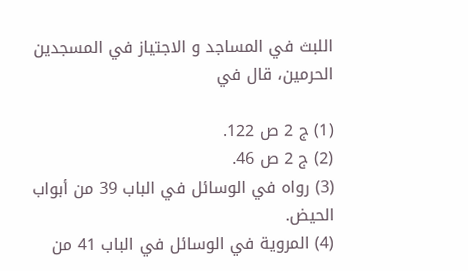اللبث في المساجد و الاجتياز في المسجدين الحرمين، قال في

(1) ج 2 ص 122.
(2) ج 2 ص 46.
(3) رواه في الوسائل في الباب 39 من أبواب الحيض.
(4) المروية في الوسائل في الباب 41 من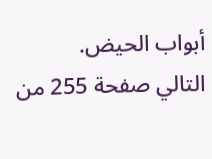أبواب الحيض.
التالي صفحة 255 من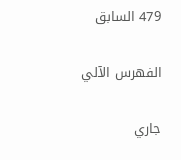479 السابق

الفهرس الآلي

جاري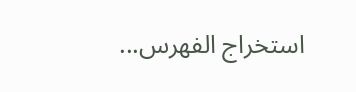استخراج الفهرس...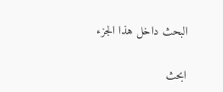البحث داخل هذا الجزء

ابحث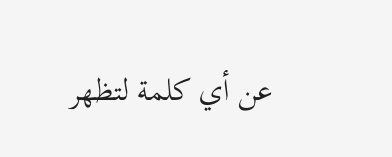عن أي كلمة لتظهر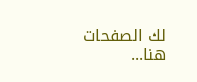لك الصفحات هنا...